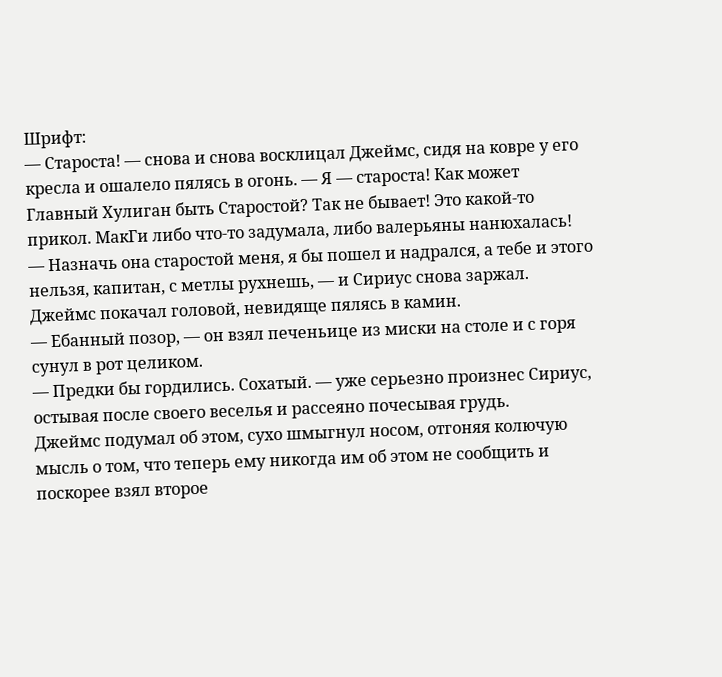Шрифт:
— Староста! — снова и снова восклицал Джеймс, сидя на ковре у его кресла и ошалело пялясь в огонь. — Я — староста! Как может Главный Хулиган быть Старостой? Так не бывает! Это какой-то прикол. МакГи либо что-то задумала, либо валерьяны нанюхалась!
— Назначь она старостой меня, я бы пошел и надрался, а тебе и этого нельзя, капитан, с метлы рухнешь, — и Сириус снова заржал.
Джеймс покачал головой, невидяще пялясь в камин.
— Ебанный позор, — он взял печеньице из миски на столе и с горя сунул в рот целиком.
— Предки бы гордились. Сохатый. — уже серьезно произнес Сириус, остывая после своего веселья и рассеяно почесывая грудь.
Джеймс подумал об этом, сухо шмыгнул носом, отгоняя колючую мысль о том, что теперь ему никогда им об этом не сообщить и поскорее взял второе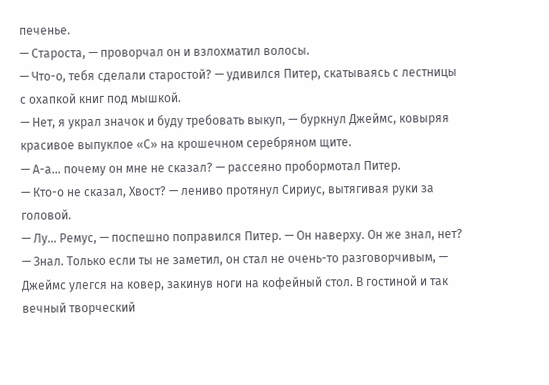печенье.
— Староста, — проворчал он и взлохматил волосы.
— Что-о, тебя сделали старостой? — удивился Питер, скатываясь с лестницы с охапкой книг под мышкой.
— Нет, я украл значок и буду требовать выкуп, — буркнул Джеймс, ковыряя красивое выпуклое «С» на крошечном серебряном щите.
— А-а... почему он мне не сказал? — рассеяно пробормотал Питер.
— Кто-о не сказал, Хвост? — лениво протянул Сириус, вытягивая руки за головой.
— Лу... Ремус, — поспешно поправился Питер. — Он наверху. Он же знал, нет?
— Знал. Только если ты не заметил, он стал не очень-то разговорчивым, — Джеймс улегся на ковер, закинув ноги на кофейный стол. В гостиной и так вечный творческий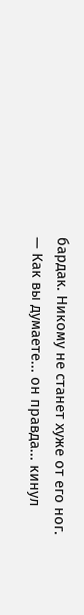бардак. Никому не станет хуже от его ног.
— Как вы думаете... он правда... кинул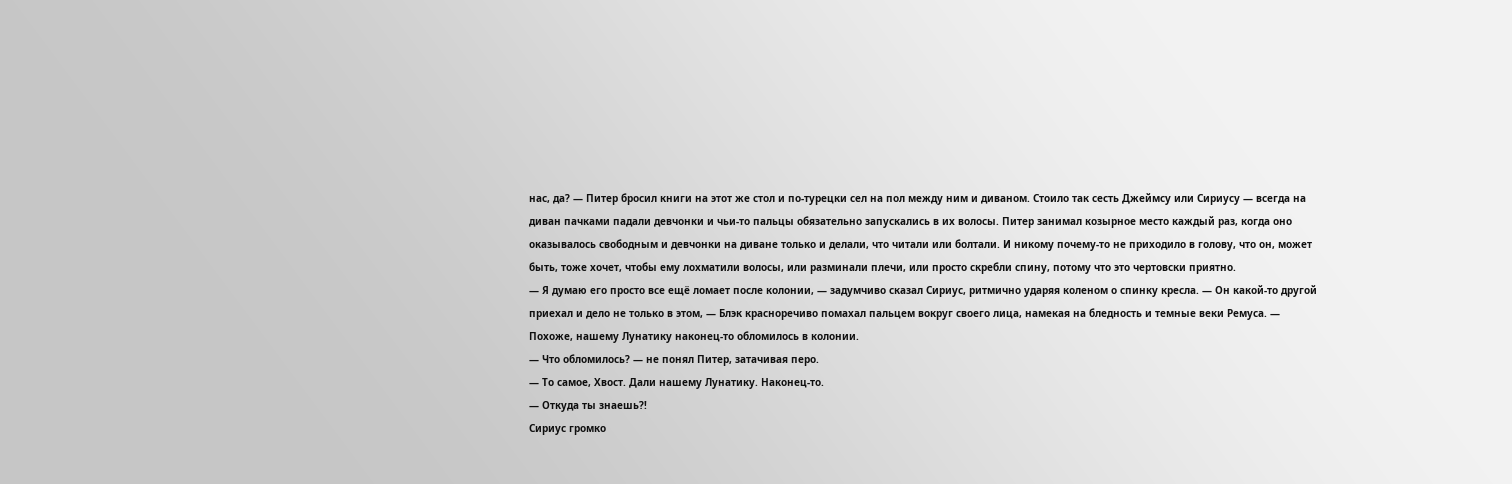нас, да? — Питер бросил книги на этот же стол и по-турецки сел на пол между ним и диваном. Стоило так сесть Джеймсу или Сириусу — всегда на диван пачками падали девчонки и чьи-то пальцы обязательно запускались в их волосы. Питер занимал козырное место каждый раз, когда оно оказывалось свободным и девчонки на диване только и делали, что читали или болтали. И никому почему-то не приходило в голову, что он, может быть, тоже хочет, чтобы ему лохматили волосы, или разминали плечи, или просто скребли спину, потому что это чертовски приятно.
— Я думаю его просто все ещё ломает после колонии, — задумчиво сказал Сириус, ритмично ударяя коленом о спинку кресла. — Он какой-то другой приехал и дело не только в этом, — Блэк красноречиво помахал пальцем вокруг своего лица, намекая на бледность и темные веки Ремуса. — Похоже, нашему Лунатику наконец-то обломилось в колонии.
— Что обломилось? — не понял Питер, затачивая перо.
— То самое, Хвост. Дали нашему Лунатику. Наконец-то.
— Откуда ты знаешь?!
Сириус громко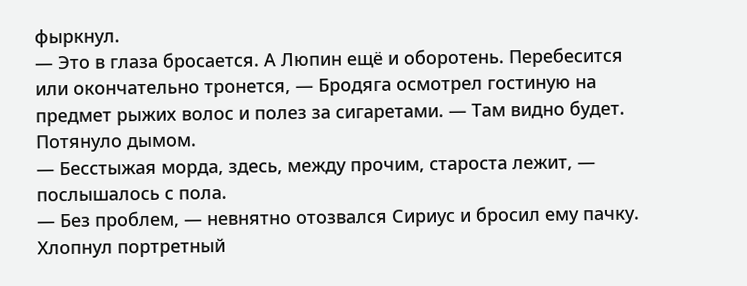фыркнул.
— Это в глаза бросается. А Люпин ещё и оборотень. Перебесится или окончательно тронется, — Бродяга осмотрел гостиную на предмет рыжих волос и полез за сигаретами. — Там видно будет.
Потянуло дымом.
— Бесстыжая морда, здесь, между прочим, староста лежит, — послышалось с пола.
— Без проблем, — невнятно отозвался Сириус и бросил ему пачку.
Хлопнул портретный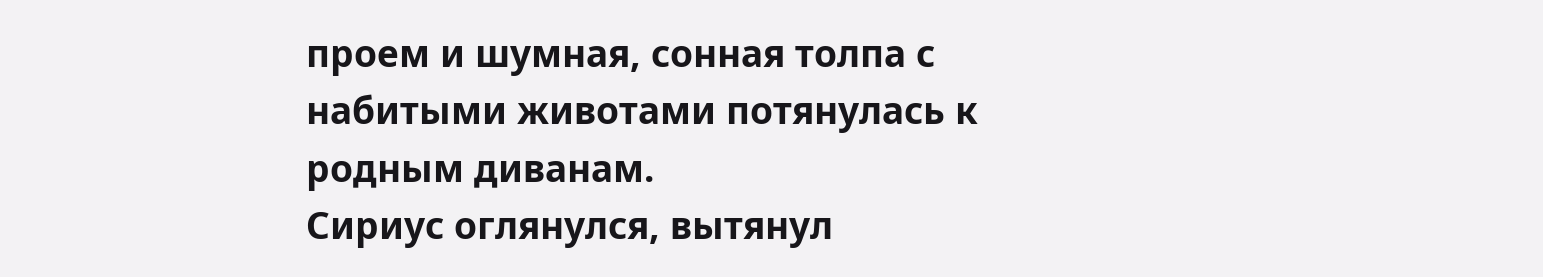проем и шумная, сонная толпа с набитыми животами потянулась к родным диванам.
Сириус оглянулся, вытянул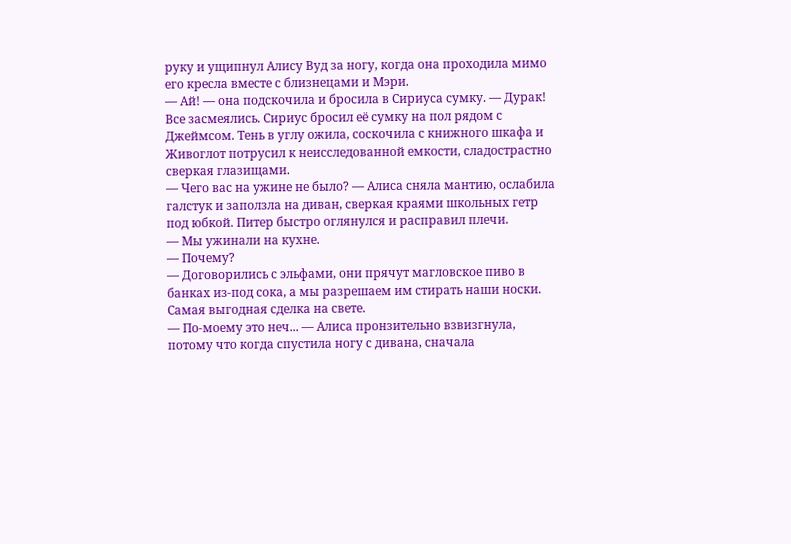руку и ущипнул Алису Вуд за ногу, когда она проходила мимо его кресла вместе с близнецами и Мэри.
— Ай! — она подскочила и бросила в Сириуса сумку. — Дурак!
Все засмеялись. Сириус бросил её сумку на пол рядом с Джеймсом. Тень в углу ожила, соскочила с книжного шкафа и Живоглот потрусил к неисследованной емкости, сладострастно сверкая глазищами.
— Чего вас на ужине не было? — Алиса сняла мантию, ослабила галстук и заползла на диван, сверкая краями школьных гетр под юбкой. Питер быстро оглянулся и расправил плечи.
— Мы ужинали на кухне.
— Почему?
— Договорились с эльфами, они прячут магловское пиво в банках из-под сока, а мы разрешаем им стирать наши носки. Самая выгодная сделка на свете.
— По-моему это неч... — Алиса пронзительно взвизгнула, потому что когда спустила ногу с дивана, сначала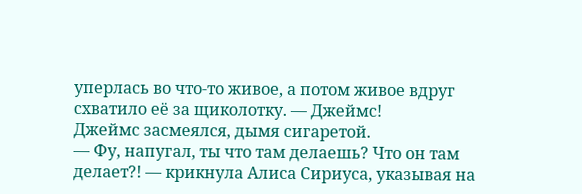уперлась во что-то живое, а потом живое вдруг схватило её за щиколотку. — Джеймс!
Джеймс засмеялся, дымя сигаретой.
— Фу, напугал, ты что там делаешь? Что он там делает?! — крикнула Алиса Сириуса, указывая на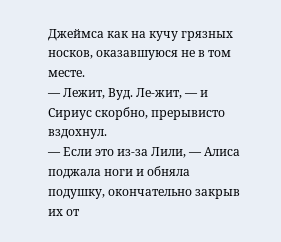Джеймса как на кучу грязных носков, оказавшуюся не в том месте.
— Лежит, Вуд. Ле-жит, — и Сириус скорбно, прерывисто вздохнул.
— Если это из-за Лили, — Алиса поджала ноги и обняла подушку, окончательно закрыв их от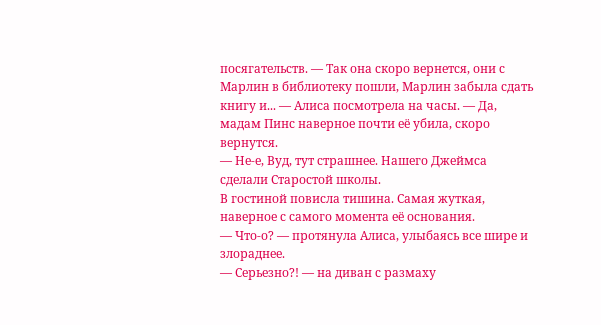посягательств. — Так она скоро вернется, они с Марлин в библиотеку пошли, Марлин забыла сдать книгу и... — Алиса посмотрела на часы. — Да, мадам Пинс наверное почти её убила, скоро вернутся.
— Не-е, Вуд, тут страшнее. Нашего Джеймса сделали Старостой школы.
В гостиной повисла тишина. Самая жуткая, наверное с самого момента её основания.
— Что-о? — протянула Алиса, улыбаясь все шире и злораднее.
— Серьезно?! — на диван с размаху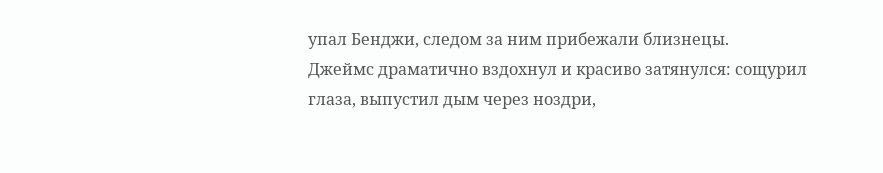упал Бенджи, следом за ним прибежали близнецы.
Джеймс драматично вздохнул и красиво затянулся: сощурил глаза, выпустил дым через ноздри,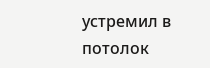устремил в потолок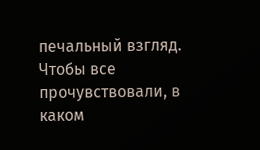печальный взгляд. Чтобы все прочувствовали, в каком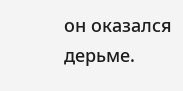он оказался дерьме.